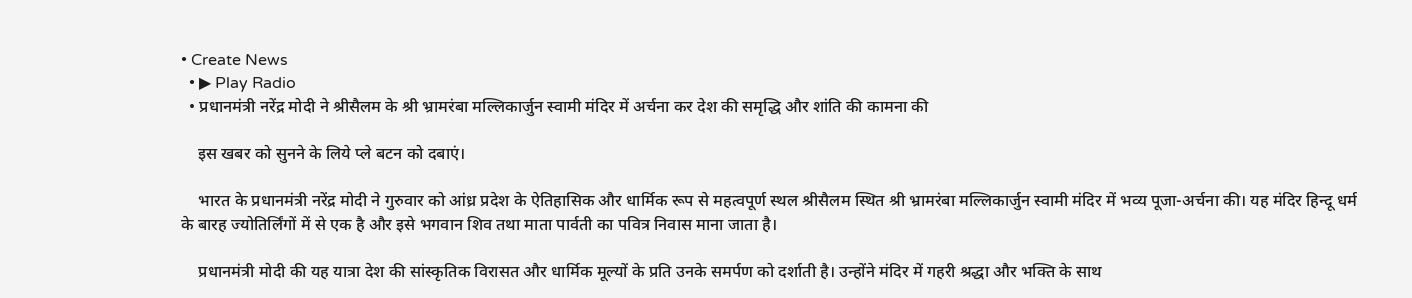• Create News
  • ▶ Play Radio
  • प्रधानमंत्री नरेंद्र मोदी ने श्रीसैलम के श्री भ्रामरंबा मल्लिकार्जुन स्वामी मंदिर में अर्चना कर देश की समृद्धि और शांति की कामना की

    इस खबर को सुनने के लिये प्ले बटन को दबाएं।

    भारत के प्रधानमंत्री नरेंद्र मोदी ने गुरुवार को आंध्र प्रदेश के ऐतिहासिक और धार्मिक रूप से महत्वपूर्ण स्थल श्रीसैलम स्थित श्री भ्रामरंबा मल्लिकार्जुन स्वामी मंदिर में भव्य पूजा-अर्चना की। यह मंदिर हिन्दू धर्म के बारह ज्योतिर्लिंगों में से एक है और इसे भगवान शिव तथा माता पार्वती का पवित्र निवास माना जाता है।

    प्रधानमंत्री मोदी की यह यात्रा देश की सांस्कृतिक विरासत और धार्मिक मूल्यों के प्रति उनके समर्पण को दर्शाती है। उन्होंने मंदिर में गहरी श्रद्धा और भक्ति के साथ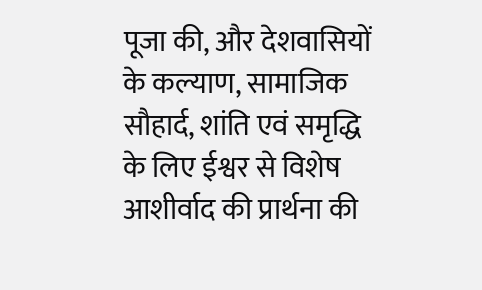पूजा की, और देशवासियों के कल्याण, सामाजिक सौहार्द, शांति एवं समृद्धि के लिए ईश्वर से विशेष आशीर्वाद की प्रार्थना की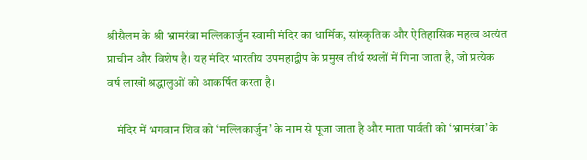श्रीसैलम के श्री भ्रामरंबा मल्लिकार्जुन स्वामी मंदिर का धार्मिक, सांस्कृतिक और ऐतिहासिक महत्व अत्यंत प्राचीन और विशेष है। यह मंदिर भारतीय उपमहाद्वीप के प्रमुख तीर्थ स्थलों में गिना जाता है, जो प्रत्येक वर्ष लाखों श्रद्धालुओं को आकर्षित करता है।

    मंदिर में भगवान शिव को ‘मल्लिकार्जुन’ के नाम से पूजा जाता है और माता पार्वती को ‘भ्रामरंबा’ के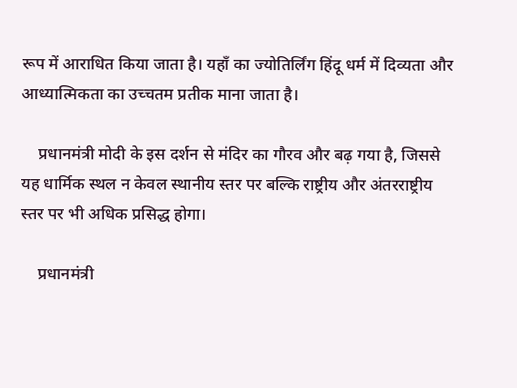रूप में आराधित किया जाता है। यहाँ का ज्योतिर्लिंग हिंदू धर्म में दिव्यता और आध्यात्मिकता का उच्चतम प्रतीक माना जाता है।

    प्रधानमंत्री मोदी के इस दर्शन से मंदिर का गौरव और बढ़ गया है, जिससे यह धार्मिक स्थल न केवल स्थानीय स्तर पर बल्कि राष्ट्रीय और अंतरराष्ट्रीय स्तर पर भी अधिक प्रसिद्ध होगा।

    प्रधानमंत्री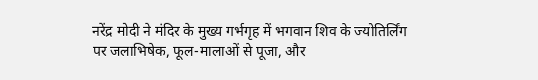नरेंद्र मोदी ने मंदिर के मुख्य गर्भगृह में भगवान शिव के ज्योतिर्लिंग पर जलाभिषेक, फूल-मालाओं से पूजा, और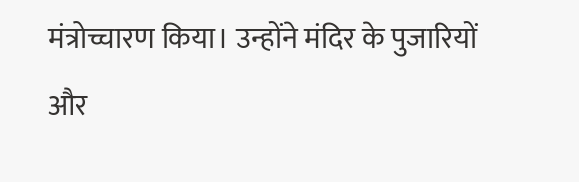मंत्रोच्चारण किया। उन्होंने मंदिर के पुजारियों और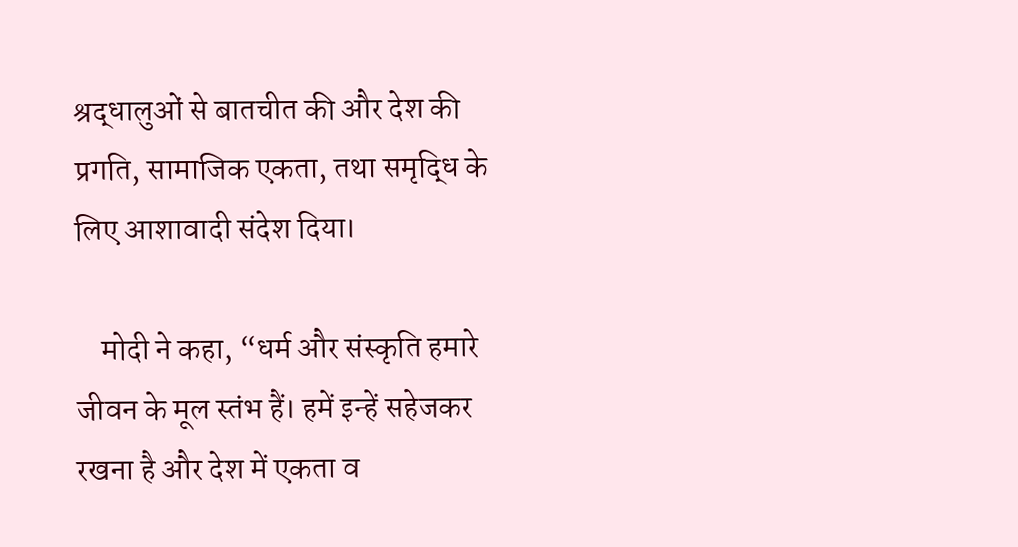श्रद्धालुओं से बातचीत की और देश की प्रगति, सामाजिक एकता, तथा समृद्धि के लिए आशावादी संदेश दिया।

    मोदी ने कहा, “धर्म और संस्कृति हमारे जीवन के मूल स्तंभ हैं। हमें इन्हें सहेजकर रखना है और देश में एकता व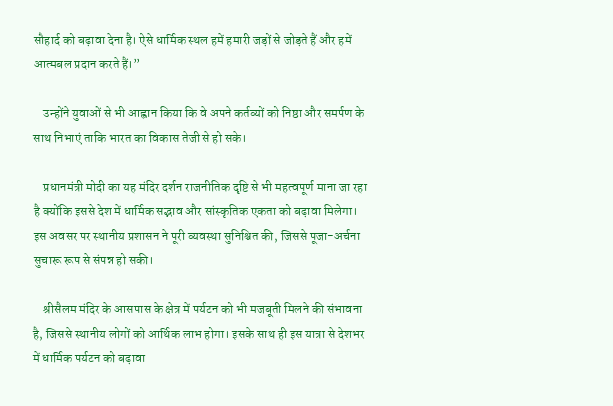सौहार्द को बढ़ावा देना है। ऐसे धार्मिक स्थल हमें हमारी जड़ों से जोड़ते हैं और हमें आत्मबल प्रदान करते हैं।”

    उन्होंने युवाओं से भी आह्वान किया कि वे अपने कर्तव्यों को निष्ठा और समर्पण के साथ निभाएं ताकि भारत का विकास तेजी से हो सके।

    प्रधानमंत्री मोदी का यह मंदिर दर्शन राजनीतिक दृष्टि से भी महत्वपूर्ण माना जा रहा है क्योंकि इससे देश में धार्मिक सद्भाव और सांस्कृतिक एकता को बढ़ावा मिलेगा। इस अवसर पर स्थानीय प्रशासन ने पूरी व्यवस्था सुनिश्चित की, जिससे पूजा-अर्चना सुचारू रूप से संपन्न हो सकी।

    श्रीसैलम मंदिर के आसपास के क्षेत्र में पर्यटन को भी मजबूती मिलने की संभावना है, जिससे स्थानीय लोगों को आर्थिक लाभ होगा। इसके साथ ही इस यात्रा से देशभर में धार्मिक पर्यटन को बढ़ावा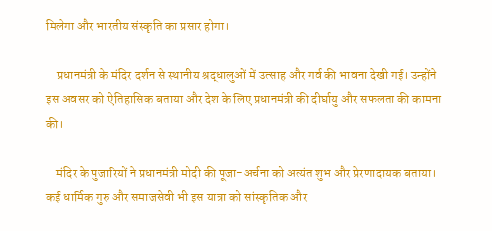मिलेगा और भारतीय संस्कृति का प्रसार होगा।

    प्रधानमंत्री के मंदिर दर्शन से स्थानीय श्रद्धालुओं में उत्साह और गर्व की भावना देखी गई। उन्होंने इस अवसर को ऐतिहासिक बताया और देश के लिए प्रधानमंत्री की दीर्घायु और सफलता की कामना की।

    मंदिर के पुजारियों ने प्रधानमंत्री मोदी की पूजा-अर्चना को अत्यंत शुभ और प्रेरणादायक बताया। कई धार्मिक गुरु और समाजसेवी भी इस यात्रा को सांस्कृतिक और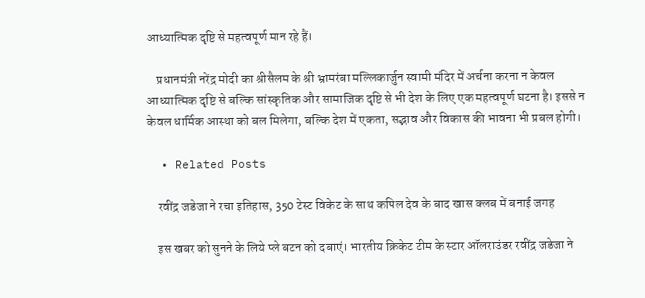आध्यात्मिक दृष्टि से महत्वपूर्ण मान रहे हैं।

    प्रधानमंत्री नरेंद्र मोदी का श्रीसैलम के श्री भ्रामरंबा मल्लिकार्जुन स्वामी मंदिर में अर्चना करना न केवल आध्यात्मिक दृष्टि से बल्कि सांस्कृतिक और सामाजिक दृष्टि से भी देश के लिए एक महत्वपूर्ण घटना है। इससे न केवल धार्मिक आस्था को बल मिलेगा, बल्कि देश में एकता, सद्भाव और विकास की भावना भी प्रबल होगी।

  • Related Posts

    रवींद्र जडेजा ने रचा इतिहास, 350 टेस्ट विकेट के साथ कपिल देव के बाद खास क्लब में बनाई जगह

    इस खबर को सुनने के लिये प्ले बटन को दबाएं। भारतीय क्रिकेट टीम के स्टार ऑलराउंडर रवींद्र जडेजा ने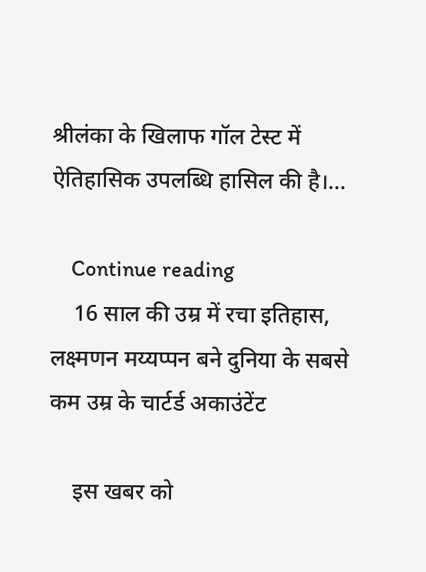श्रीलंका के खिलाफ गॉल टेस्ट में ऐतिहासिक उपलब्धि हासिल की है।…

    Continue reading
    16 साल की उम्र में रचा इतिहास, लक्ष्मणन मय्यप्पन बने दुनिया के सबसे कम उम्र के चार्टर्ड अकाउंटेंट

    इस खबर को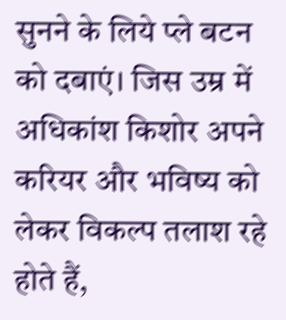सुनने के लिये प्ले बटन को दबाएं। जिस उम्र में अधिकांश किशोर अपने करियर और भविष्य को लेकर विकल्प तलाश रहे होते हैं,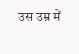उस उम्र में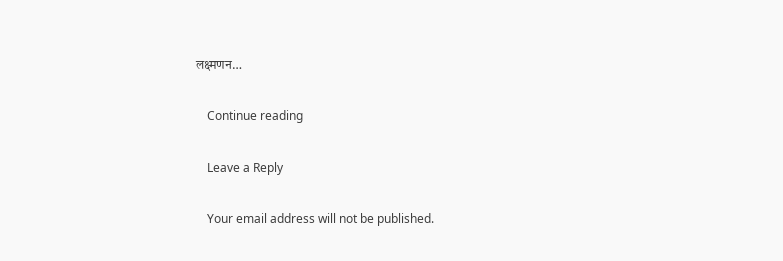लक्ष्मणन…

    Continue reading

    Leave a Reply

    Your email address will not be published.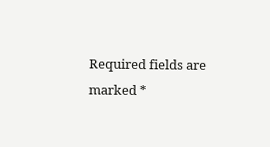Required fields are marked *